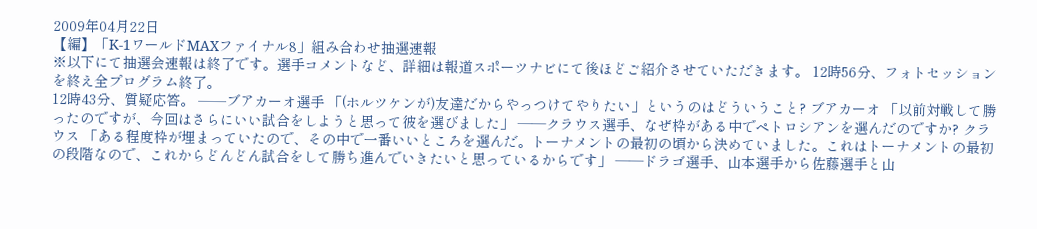2009年04月22日
【編】「K-1ワールドMAXファイナル8」組み合わせ抽選速報
※以下にて抽選会速報は終了です。選手コメントなど、詳細は報道スポーツナビにて後ほどご紹介させていただきます。 12時56分、フォトセッションを終え全プログラム終了。
12時43分、質疑応答。 ──ブアカーオ選手 「(ホルツケンが)友達だからやっつけてやりたい」というのはどういうこと? ブアカーオ 「以前対戦して勝ったのですが、今回はさらにいい試合をしようと思って彼を選びました」 ――クラウス選手、なぜ枠がある中でペトロシアンを選んだのですか? クラウス 「ある程度枠が埋まっていたので、その中で一番いいところを選んだ。トーナメントの最初の頃から決めていました。これはトーナメントの最初の段階なので、これからどんどん試合をして勝ち進んでいきたいと思っているからです」 ――ドラゴ選手、山本選手から佐藤選手と山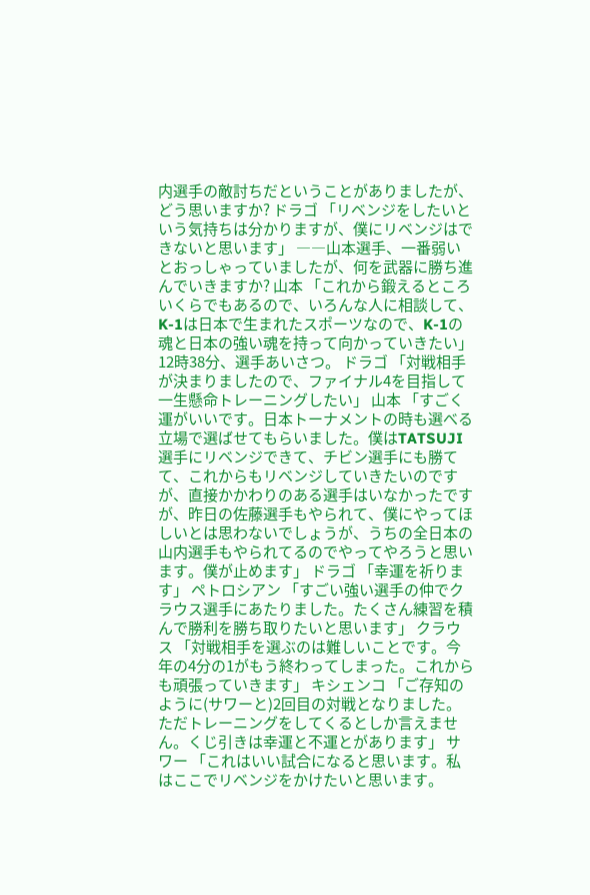内選手の敵討ちだということがありましたが、どう思いますか? ドラゴ 「リベンジをしたいという気持ちは分かりますが、僕にリベンジはできないと思います」 ――山本選手、一番弱いとおっしゃっていましたが、何を武器に勝ち進んでいきますか? 山本 「これから鍛えるところいくらでもあるので、いろんな人に相談して、K-1は日本で生まれたスポーツなので、K-1の魂と日本の強い魂を持って向かっていきたい」
12時38分、選手あいさつ。 ドラゴ 「対戦相手が決まりましたので、ファイナル4を目指して一生懸命トレーニングしたい」 山本 「すごく運がいいです。日本トーナメントの時も選べる立場で選ばせてもらいました。僕はTATSUJI選手にリベンジできて、チビン選手にも勝てて、これからもリベンジしていきたいのですが、直接かかわりのある選手はいなかったですが、昨日の佐藤選手もやられて、僕にやってほしいとは思わないでしょうが、うちの全日本の山内選手もやられてるのでやってやろうと思います。僕が止めます」 ドラゴ 「幸運を祈ります」 ペトロシアン 「すごい強い選手の仲でクラウス選手にあたりました。たくさん練習を積んで勝利を勝ち取りたいと思います」 クラウス 「対戦相手を選ぶのは難しいことです。今年の4分の1がもう終わってしまった。これからも頑張っていきます」 キシェンコ 「ご存知のように(サワーと)2回目の対戦となりました。ただトレーニングをしてくるとしか言えません。くじ引きは幸運と不運とがあります」 サワー 「これはいい試合になると思います。私はここでリベンジをかけたいと思います。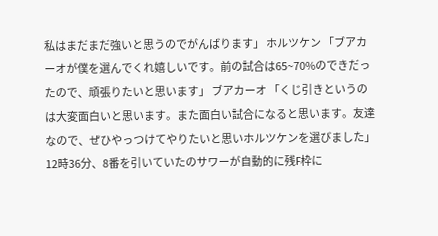私はまだまだ強いと思うのでがんばります」 ホルツケン 「ブアカーオが僕を選んでくれ嬉しいです。前の試合は65~70%のできだったので、頑張りたいと思います」 ブアカーオ 「くじ引きというのは大変面白いと思います。また面白い試合になると思います。友達なので、ぜひやっつけてやりたいと思いホルツケンを選びました」
12時36分、8番を引いていたのサワーが自動的に残F枠に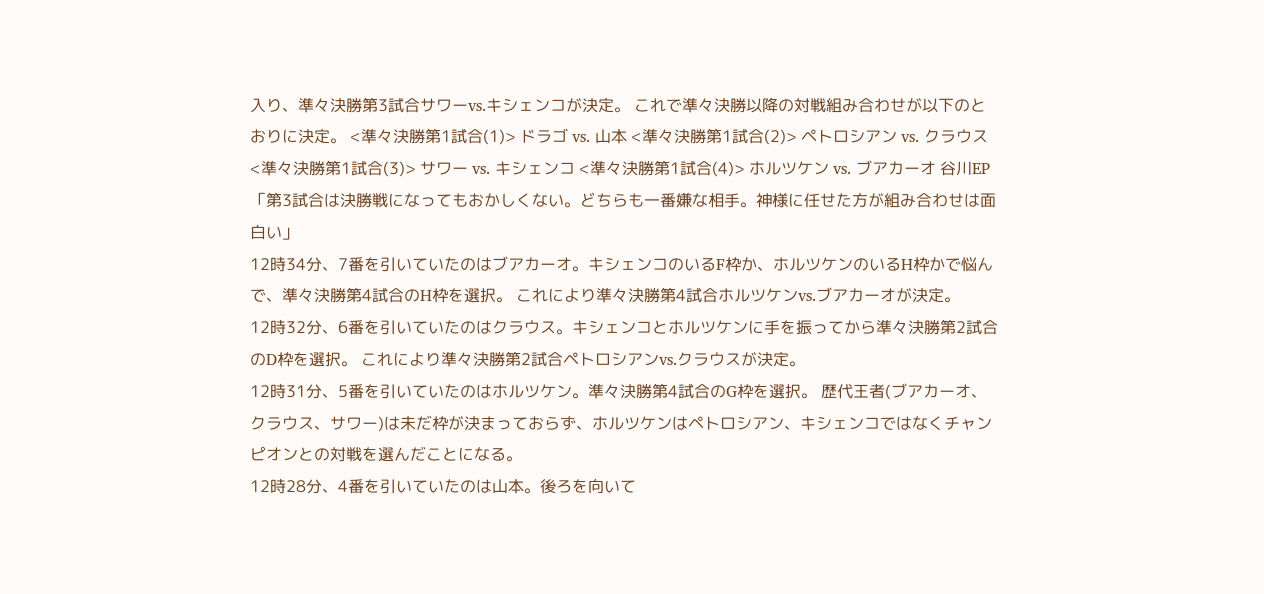入り、準々決勝第3試合サワーvs.キシェンコが決定。 これで準々決勝以降の対戦組み合わせが以下のとおりに決定。 <準々決勝第1試合(1)> ドラゴ vs. 山本 <準々決勝第1試合(2)> ペトロシアン vs. クラウス <準々決勝第1試合(3)> サワー vs. キシェンコ <準々決勝第1試合(4)> ホルツケン vs. ブアカーオ 谷川EP 「第3試合は決勝戦になってもおかしくない。どちらも一番嫌な相手。神様に任せた方が組み合わせは面白い」
12時34分、7番を引いていたのはブアカーオ。キシェンコのいるF枠か、ホルツケンのいるH枠かで悩んで、準々決勝第4試合のH枠を選択。 これにより準々決勝第4試合ホルツケンvs.ブアカーオが決定。
12時32分、6番を引いていたのはクラウス。キシェンコとホルツケンに手を振ってから準々決勝第2試合のD枠を選択。 これにより準々決勝第2試合ペトロシアンvs.クラウスが決定。
12時31分、5番を引いていたのはホルツケン。準々決勝第4試合のG枠を選択。 歴代王者(ブアカーオ、クラウス、サワー)は未だ枠が決まっておらず、ホルツケンはペトロシアン、キシェンコではなくチャンピオンとの対戦を選んだことになる。
12時28分、4番を引いていたのは山本。後ろを向いて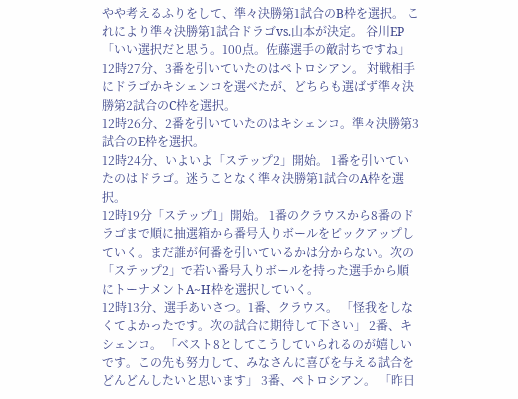やや考えるふりをして、準々決勝第1試合のB枠を選択。 これにより準々決勝第1試合ドラゴvs.山本が決定。 谷川EP 「いい選択だと思う。100点。佐藤選手の敵討ちですね」
12時27分、3番を引いていたのはペトロシアン。 対戦相手にドラゴかキシェンコを選べたが、どちらも選ばず準々決勝第2試合のC枠を選択。
12時26分、2番を引いていたのはキシェンコ。準々決勝第3試合のE枠を選択。
12時24分、いよいよ「ステップ2」開始。 1番を引いていたのはドラゴ。迷うことなく準々決勝第1試合のA枠を選択。
12時19分「ステップ1」開始。 1番のクラウスから8番のドラゴまで順に抽選箱から番号入りボールをピックアップしていく。まだ誰が何番を引いているかは分からない。次の「ステップ2」で若い番号入りボールを持った選手から順にトーナメントA~H枠を選択していく。
12時13分、選手あいさつ。1番、クラウス。 「怪我をしなくてよかったです。次の試合に期待して下さい」 2番、キシェンコ。 「ベスト8としてこうしていられるのが嬉しいです。この先も努力して、みなさんに喜びを与える試合をどんどんしたいと思います」 3番、ペトロシアン。 「昨日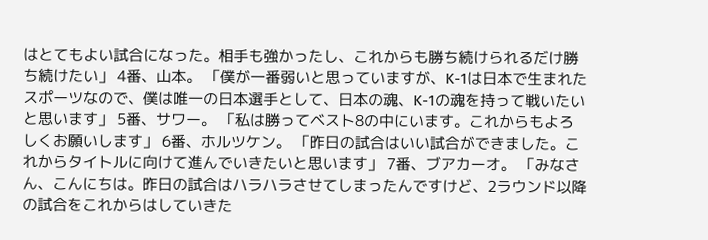はとてもよい試合になった。相手も強かったし、これからも勝ち続けられるだけ勝ち続けたい」 4番、山本。 「僕が一番弱いと思っていますが、K-1は日本で生まれたスポーツなので、僕は唯一の日本選手として、日本の魂、K-1の魂を持って戦いたいと思います」 5番、サワー。 「私は勝ってベスト8の中にいます。これからもよろしくお願いします」 6番、ホルツケン。 「昨日の試合はいい試合ができました。これからタイトルに向けて進んでいきたいと思います」 7番、ブアカーオ。 「みなさん、こんにちは。昨日の試合はハラハラさせてしまったんですけど、2ラウンド以降の試合をこれからはしていきた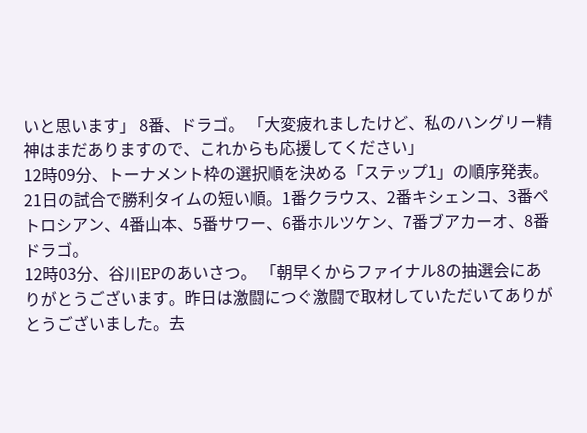いと思います」 8番、ドラゴ。 「大変疲れましたけど、私のハングリー精神はまだありますので、これからも応援してください」
12時09分、トーナメント枠の選択順を決める「ステップ1」の順序発表。21日の試合で勝利タイムの短い順。1番クラウス、2番キシェンコ、3番ペトロシアン、4番山本、5番サワー、6番ホルツケン、7番ブアカーオ、8番ドラゴ。
12時03分、谷川EPのあいさつ。 「朝早くからファイナル8の抽選会にありがとうございます。昨日は激闘につぐ激闘で取材していただいてありがとうございました。去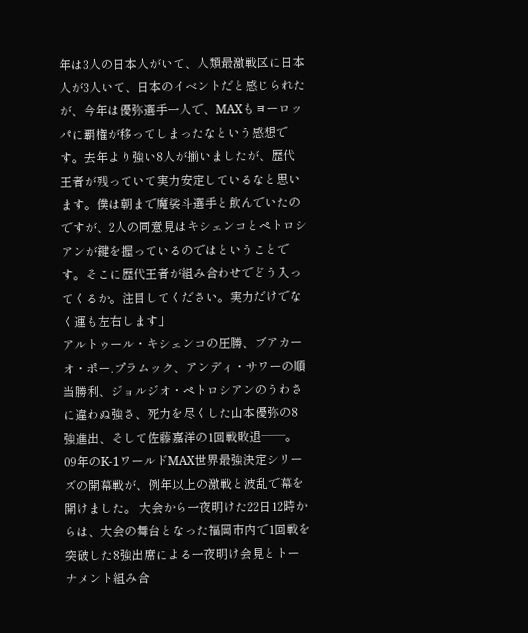年は3人の日本人がいて、人類最激戦区に日本人が3人いて、日本のイベントだと感じられたが、今年は優弥選手一人で、MAXもヨーロッパに覇権が移ってしまったなという感想です。去年より強い8人が揃いましたが、歴代王者が残っていて実力安定しているなと思います。僕は朝まで魔裟斗選手と飲んでいたのですが、2人の同意見はキシェンコとペトロシアンが鍵を握っているのではということです。そこに歴代王者が組み合わせでどう入ってくるか。注目してください。実力だけでなく運も左右します」
アルトゥール・キシェンコの圧勝、ブアカーオ・ポー.プラムック、アンディ・サワーの順当勝利、ジョルジオ・ペトロシアンのうわさに違わぬ強さ、死力を尽くした山本優弥の8強進出、そして佐藤嘉洋の1回戦敗退──。 09年のK-1ワールドMAX世界最強決定シリーズの開幕戦が、例年以上の激戦と波乱で幕を開けました。 大会から一夜明けた22日12時からは、大会の舞台となった福岡市内で1回戦を突破した8強出席による一夜明け会見とトーナメント組み合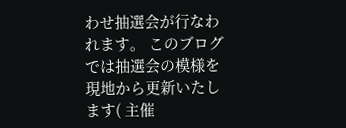わせ抽選会が行なわれます。 このブログでは抽選会の模様を現地から更新いたします( 主催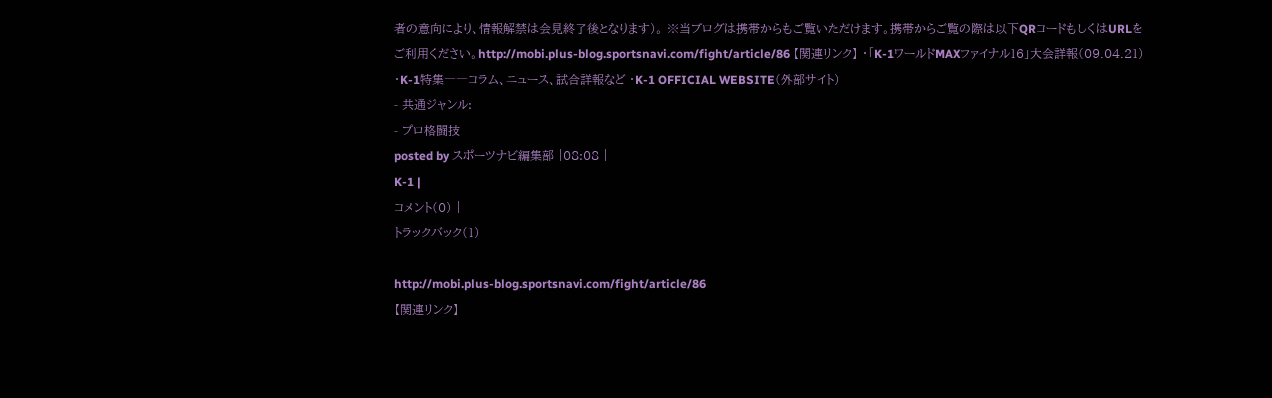者の意向により、情報解禁は会見終了後となります)。 ※当ブログは携帯からもご覧いただけます。携帯からご覧の際は以下QRコードもしくはURLをご利用ください。http://mobi.plus-blog.sportsnavi.com/fight/article/86 【関連リンク】 ・「K-1ワールドMAXファイナル16」大会詳報(09.04.21) ・K-1特集――コラム、ニュース、試合詳報など ・K-1 OFFICIAL WEBSITE(外部サイト)
- 共通ジャンル:
- プロ格闘技
posted by スポーツナビ編集部 |08:08 |
K-1 |
コメント(0) |
トラックバック(1)

http://mobi.plus-blog.sportsnavi.com/fight/article/86
【関連リンク】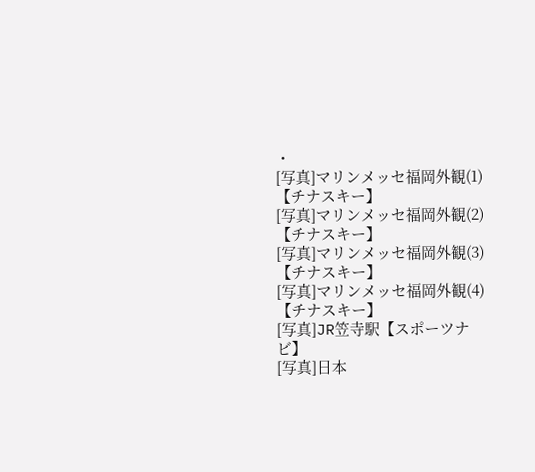・
[写真]マリンメッセ福岡外観(1)【チナスキー】
[写真]マリンメッセ福岡外観(2)【チナスキー】
[写真]マリンメッセ福岡外観(3)【チナスキー】
[写真]マリンメッセ福岡外観(4)【チナスキー】
[写真]JR笠寺駅【スポーツナビ】
[写真]日本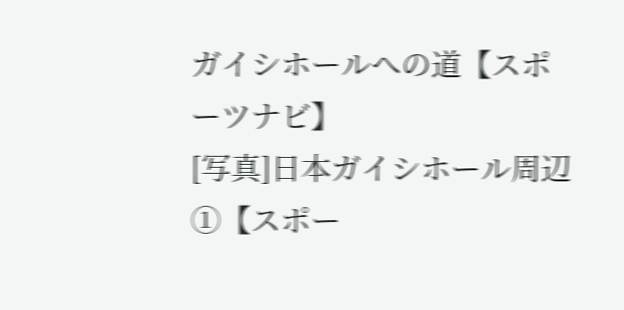ガイシホールへの道【スポーツナビ】
[写真]日本ガイシホール周辺①【スポー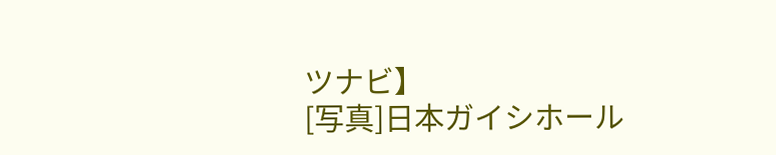ツナビ】
[写真]日本ガイシホール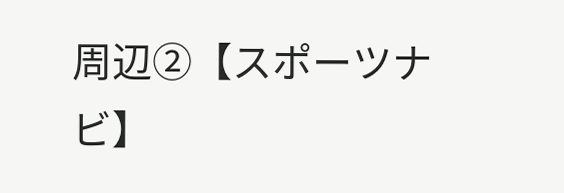周辺②【スポーツナビ】